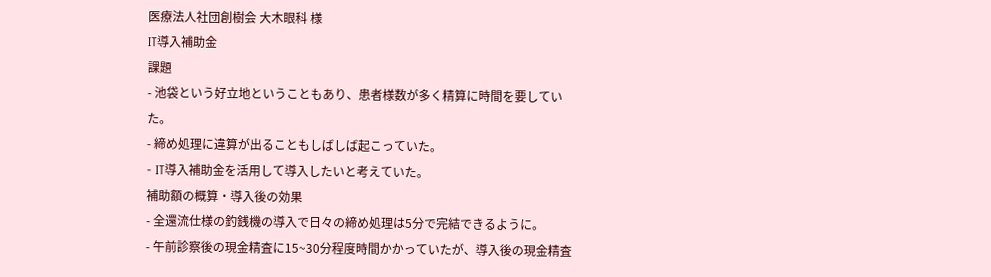医療法人社団創樹会 大木眼科 様
IT導入補助金
課題
- 池袋という好立地ということもあり、患者様数が多く精算に時間を要していた。
- 締め処理に違算が出ることもしばしば起こっていた。
- IT導入補助金を活用して導入したいと考えていた。
補助額の概算・導入後の効果
- 全還流仕様の釣銭機の導入で日々の締め処理は5分で完結できるように。
- 午前診察後の現金精査に15~30分程度時間かかっていたが、導入後の現金精査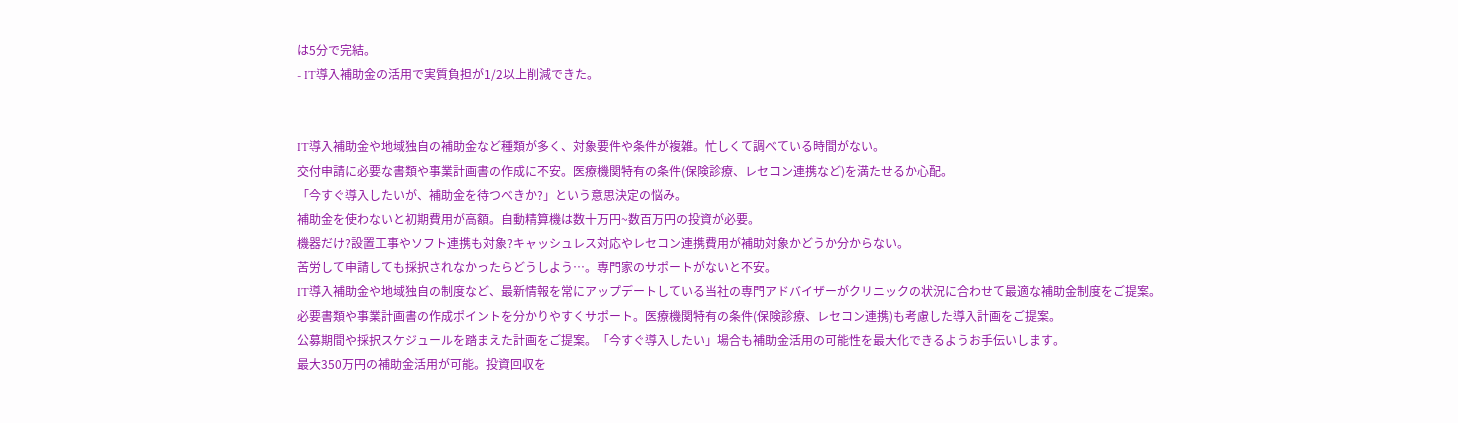は5分で完結。
- IT導入補助金の活用で実質負担が1/2以上削減できた。


IT導入補助金や地域独自の補助金など種類が多く、対象要件や条件が複雑。忙しくて調べている時間がない。
交付申請に必要な書類や事業計画書の作成に不安。医療機関特有の条件(保険診療、レセコン連携など)を満たせるか心配。
「今すぐ導入したいが、補助金を待つべきか?」という意思決定の悩み。
補助金を使わないと初期費用が高額。自動精算機は数十万円~数百万円の投資が必要。
機器だけ?設置工事やソフト連携も対象?キャッシュレス対応やレセコン連携費用が補助対象かどうか分からない。
苦労して申請しても採択されなかったらどうしよう…。専門家のサポートがないと不安。
IT導入補助金や地域独自の制度など、最新情報を常にアップデートしている当社の専門アドバイザーがクリニックの状況に合わせて最適な補助金制度をご提案。
必要書類や事業計画書の作成ポイントを分かりやすくサポート。医療機関特有の条件(保険診療、レセコン連携)も考慮した導入計画をご提案。
公募期間や採択スケジュールを踏まえた計画をご提案。「今すぐ導入したい」場合も補助金活用の可能性を最大化できるようお手伝いします。
最大350万円の補助金活用が可能。投資回収を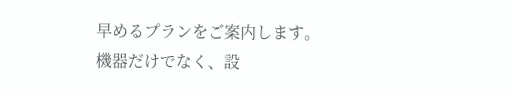早めるプランをご案内します。
機器だけでなく、設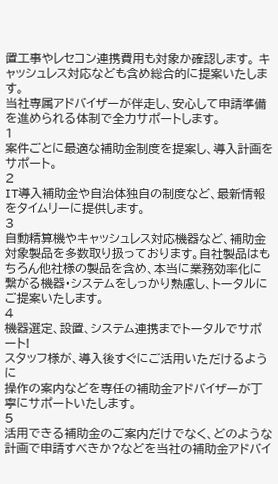置工事やレセコン連携費用も対象か確認します。 キャッシュレス対応なども含め総合的に提案いたします。
当社専属アドバイザーが伴走し、安心して申請準備を進められる体制で全力サポートします。
1
案件ごとに最適な補助金制度を提案し、導入計画をサポート。
2
IT導入補助金や自治体独自の制度など、最新情報をタイムリーに提供します。
3
自動精算機やキャッシュレス対応機器など、補助金対象製品を多数取り扱っております。自社製品はもちろん他社様の製品を含め、本当に業務効率化に繋がる機器・システムをしっかり熟慮し、トータルにご提案いたします。
4
機器選定、設置、システム連携までトータルでサポート!
スタッフ様が、導入後すぐにご活用いただけるように
操作の案内などを専任の補助金アドバイザーが丁寧にサポートいたします。
5
活用できる補助金のご案内だけでなく、どのような計画で申請すべきか?などを当社の補助金アドバイ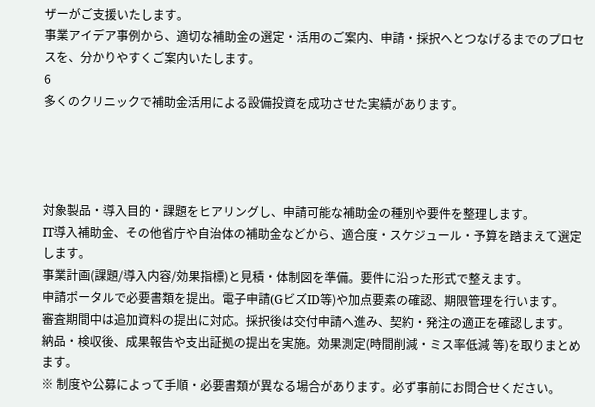ザーがご支援いたします。
事業アイデア事例から、適切な補助金の選定・活用のご案内、申請・採択へとつなげるまでのプロセスを、分かりやすくご案内いたします。
6
多くのクリニックで補助金活用による設備投資を成功させた実績があります。




対象製品・導入目的・課題をヒアリングし、申請可能な補助金の種別や要件を整理します。
IT導入補助金、その他省庁や自治体の補助金などから、適合度・スケジュール・予算を踏まえて選定します。
事業計画(課題/導入内容/効果指標)と見積・体制図を準備。要件に沿った形式で整えます。
申請ポータルで必要書類を提出。電子申請(GビズID等)や加点要素の確認、期限管理を行います。
審査期間中は追加資料の提出に対応。採択後は交付申請へ進み、契約・発注の適正を確認します。
納品・検収後、成果報告や支出証拠の提出を実施。効果測定(時間削減・ミス率低減 等)を取りまとめます。
※ 制度や公募によって手順・必要書類が異なる場合があります。必ず事前にお問合せください。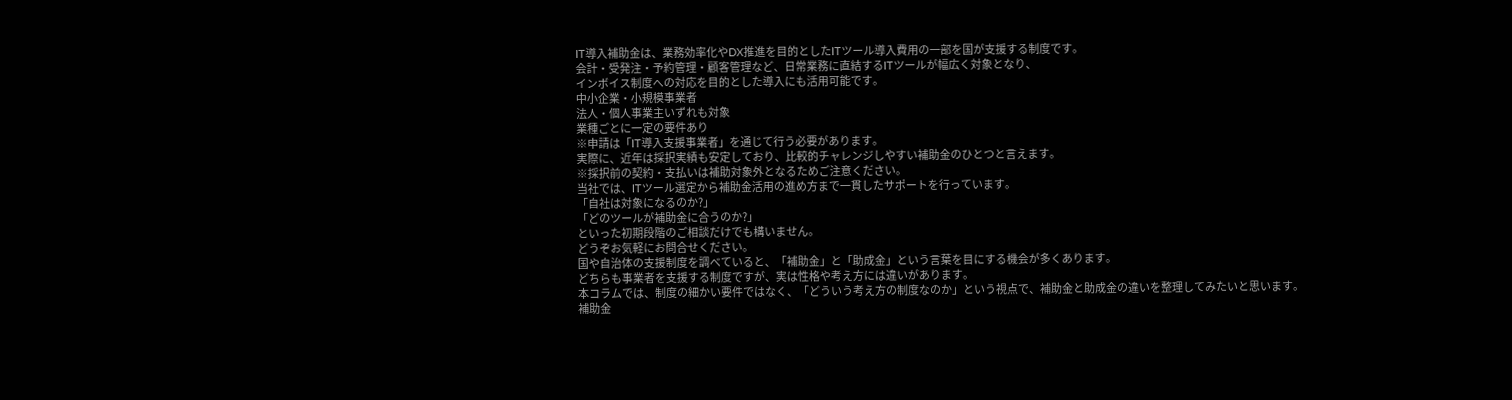IT導入補助金は、業務効率化やDX推進を目的としたITツール導入費用の一部を国が支援する制度です。
会計・受発注・予約管理・顧客管理など、日常業務に直結するITツールが幅広く対象となり、
インボイス制度への対応を目的とした導入にも活用可能です。
中小企業・小規模事業者
法人・個人事業主いずれも対象
業種ごとに一定の要件あり
※申請は「IT導入支援事業者」を通じて行う必要があります。
実際に、近年は採択実績も安定しており、比較的チャレンジしやすい補助金のひとつと言えます。
※採択前の契約・支払いは補助対象外となるためご注意ください。
当社では、ITツール選定から補助金活用の進め方まで一貫したサポートを行っています。
「自社は対象になるのか?」
「どのツールが補助金に合うのか?」
といった初期段階のご相談だけでも構いません。
どうぞお気軽にお問合せください。
国や自治体の支援制度を調べていると、「補助金」と「助成金」という言葉を目にする機会が多くあります。
どちらも事業者を支援する制度ですが、実は性格や考え方には違いがあります。
本コラムでは、制度の細かい要件ではなく、「どういう考え方の制度なのか」という視点で、補助金と助成金の違いを整理してみたいと思います。
補助金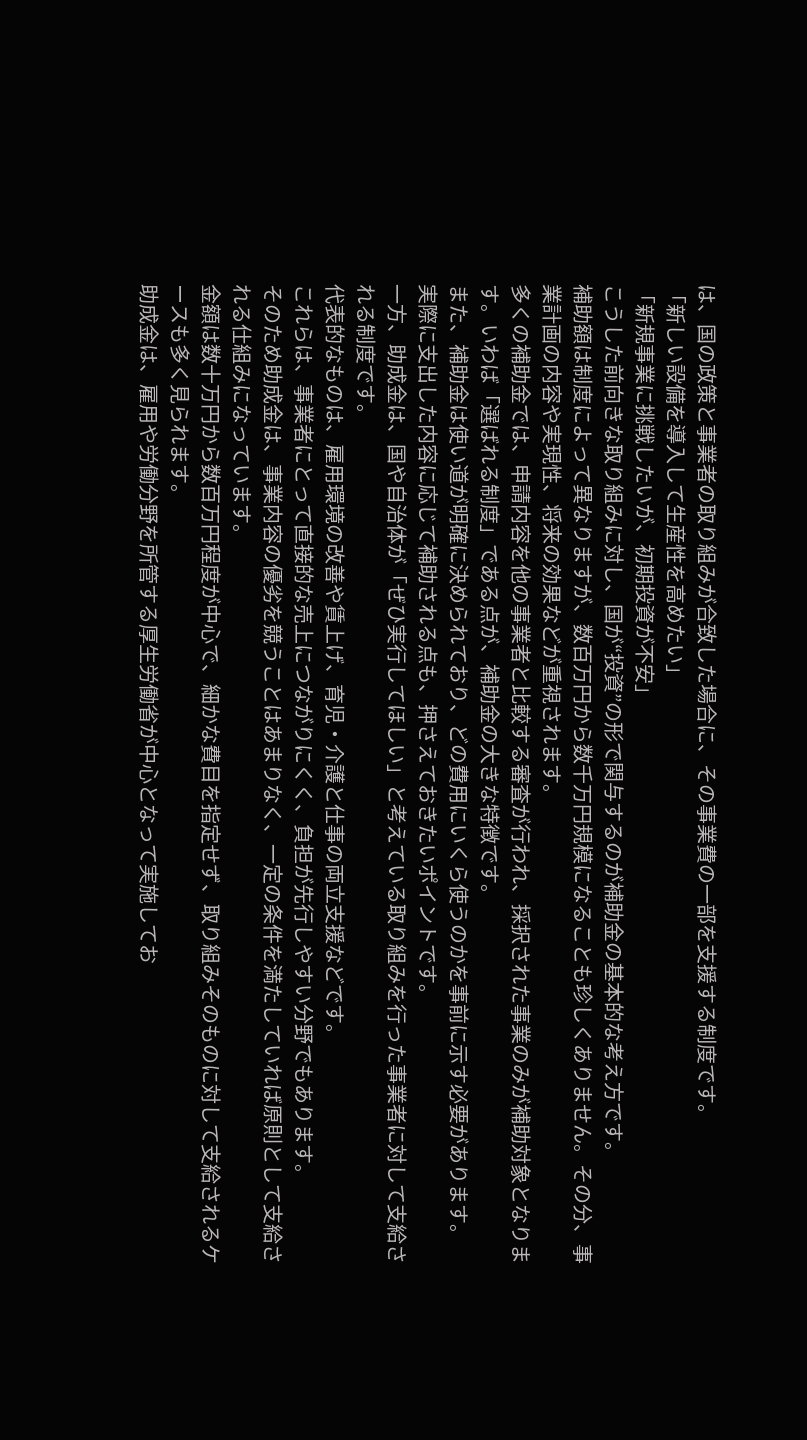は、国の政策と事業者の取り組みが合致した場合に、その事業費の一部を支援する制度です。
「新しい設備を導入して生産性を高めたい」
「新規事業に挑戦したいが、初期投資が不安」
こうした前向きな取り組みに対し、国が“投資”の形で関与するのが補助金の基本的な考え方です。
補助額は制度によって異なりますが、数百万円から数千万円規模になることも珍しくありません。その分、事業計画の内容や実現性、将来の効果などが重視されます。
多くの補助金では、申請内容を他の事業者と比較する審査が行われ、採択された事業のみが補助対象となります。いわば「選ばれる制度」である点が、補助金の大きな特徴です。
また、補助金は使い道が明確に決められており、どの費用にいくら使うのかを事前に示す必要があります。
実際に支出した内容に応じて補助される点も、押さえておきたいポイントです。
一方、助成金は、国や自治体が「ぜひ実行してほしい」と考えている取り組みを行った事業者に対して支給される制度です。
代表的なものは、雇用環境の改善や賃上げ、育児・介護と仕事の両立支援などです。
これらは、事業者にとって直接的な売上につながりにくく、負担が先行しやすい分野でもあります。
そのため助成金は、事業内容の優劣を競うことはあまりなく、一定の条件を満たしていれば原則として支給される仕組みになっています。
金額は数十万円から数百万円程度が中心で、細かな費目を指定せず、取り組みそのものに対して支給されるケースも多く見られます。
助成金は、雇用や労働分野を所管する厚生労働省が中心となって実施してお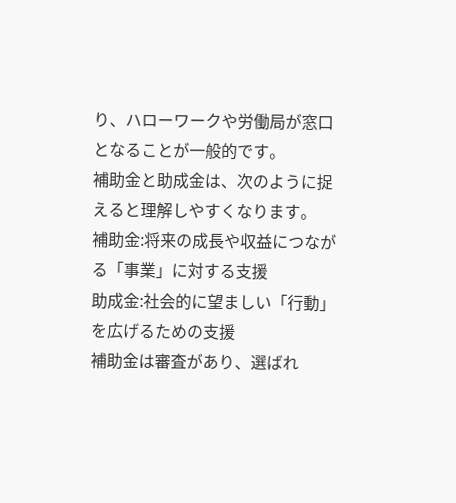り、ハローワークや労働局が窓口となることが一般的です。
補助金と助成金は、次のように捉えると理解しやすくなります。
補助金:将来の成長や収益につながる「事業」に対する支援
助成金:社会的に望ましい「行動」を広げるための支援
補助金は審査があり、選ばれ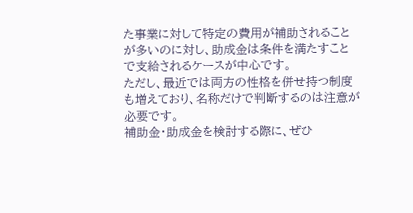た事業に対して特定の費用が補助されることが多いのに対し、助成金は条件を満たすことで支給されるケースが中心です。
ただし、最近では両方の性格を併せ持つ制度も増えており、名称だけで判断するのは注意が必要です。
補助金・助成金を検討する際に、ぜひ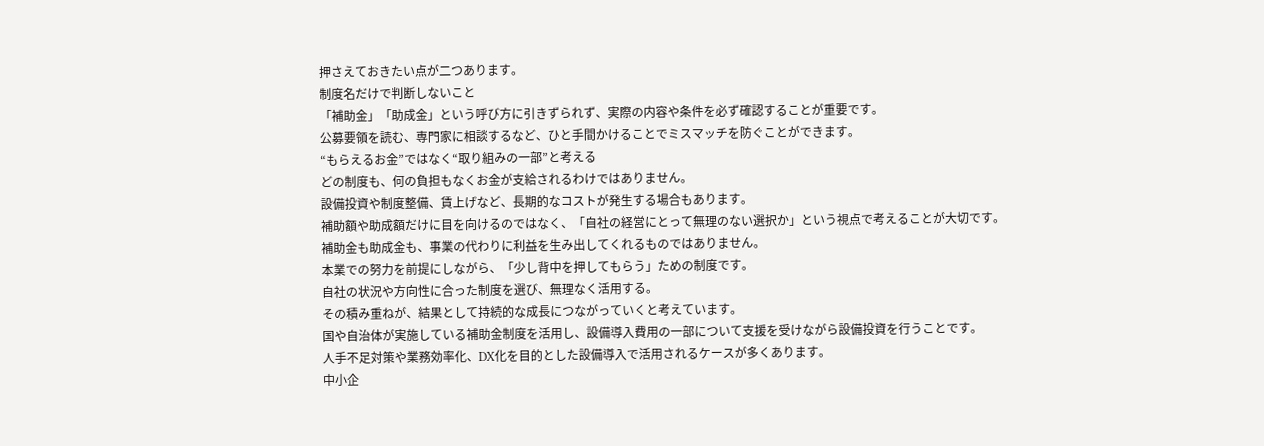押さえておきたい点が二つあります。
制度名だけで判断しないこと
「補助金」「助成金」という呼び方に引きずられず、実際の内容や条件を必ず確認することが重要です。
公募要領を読む、専門家に相談するなど、ひと手間かけることでミスマッチを防ぐことができます。
“もらえるお金”ではなく“取り組みの一部”と考える
どの制度も、何の負担もなくお金が支給されるわけではありません。
設備投資や制度整備、賃上げなど、長期的なコストが発生する場合もあります。
補助額や助成額だけに目を向けるのではなく、「自社の経営にとって無理のない選択か」という視点で考えることが大切です。
補助金も助成金も、事業の代わりに利益を生み出してくれるものではありません。
本業での努力を前提にしながら、「少し背中を押してもらう」ための制度です。
自社の状況や方向性に合った制度を選び、無理なく活用する。
その積み重ねが、結果として持続的な成長につながっていくと考えています。
国や自治体が実施している補助金制度を活用し、設備導入費用の一部について支援を受けながら設備投資を行うことです。
人手不足対策や業務効率化、DX化を目的とした設備導入で活用されるケースが多くあります。
中小企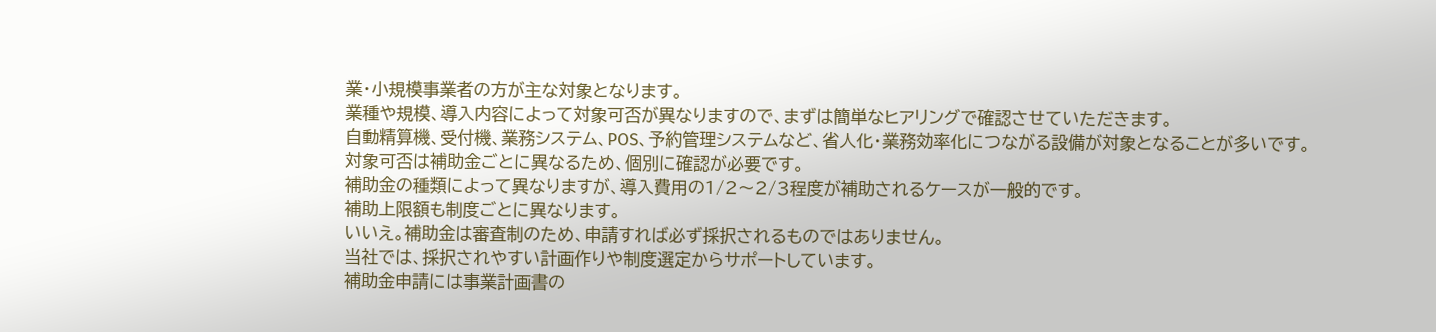業・小規模事業者の方が主な対象となります。
業種や規模、導入内容によって対象可否が異なりますので、まずは簡単なヒアリングで確認させていただきます。
自動精算機、受付機、業務システム、POS、予約管理システムなど、省人化・業務効率化につながる設備が対象となることが多いです。
対象可否は補助金ごとに異なるため、個別に確認が必要です。
補助金の種類によって異なりますが、導入費用の1/2〜2/3程度が補助されるケースが一般的です。
補助上限額も制度ごとに異なります。
いいえ。補助金は審査制のため、申請すれば必ず採択されるものではありません。
当社では、採択されやすい計画作りや制度選定からサポートしています。
補助金申請には事業計画書の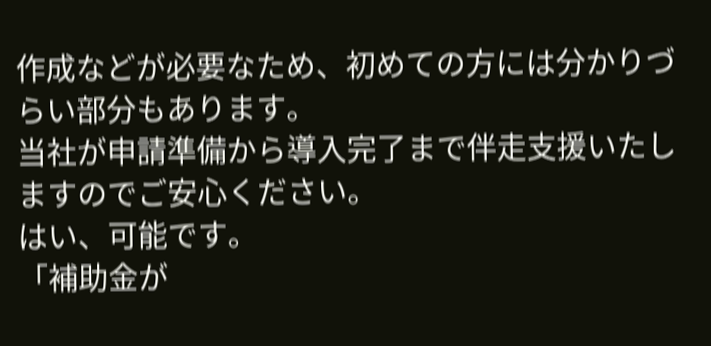作成などが必要なため、初めての方には分かりづらい部分もあります。
当社が申請準備から導入完了まで伴走支援いたしますのでご安心ください。
はい、可能です。
「補助金が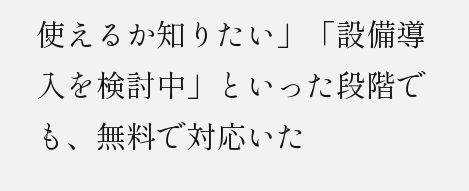使えるか知りたい」「設備導入を検討中」といった段階でも、無料で対応いた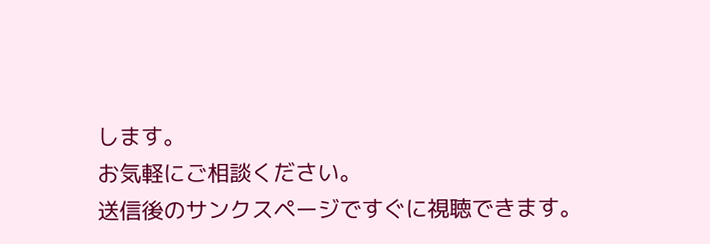します。
お気軽にご相談ください。
送信後のサンクスページですぐに視聴できます。